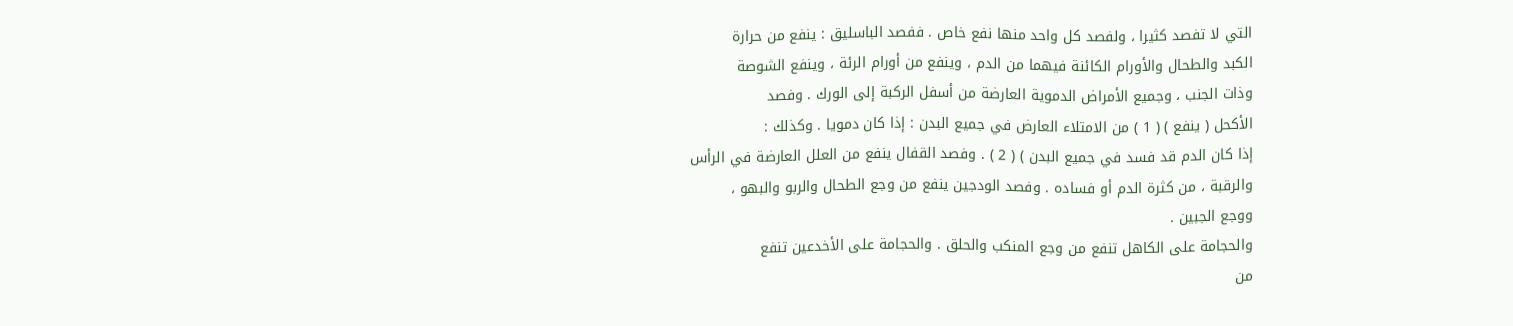التي لا تفصد كثيرا ، ولفصد كل واحد منها نفع خاص . ففصد الباسليق : ينفع من حرارة
الكبد والطحال والأورام الكائنة فيهما من الدم ، وينفع من أورام الرئة ، وينفع الشوصة
وذات الجنب ، وجميع الأمراض الدموية العارضة من أسفل الركبة إلى الورك . وفصد
الأكحل ( ينفع ) ( 1 ) من الامتلاء العارض في جميع البدن : إذا كان دمويا . وكذلك :
إذا كان الدم قد فسد في جميع البدن ) ( 2 ) . وفصد القفال ينفع من العلل العارضة في الرأس
والرقبة ، من كثرة الدم أو فساده . وفصد الودجين ينفع من وجع الطحال والربو والبهو ،
ووجع الجبين .
والحجامة على الكاهل تنفع من وجع المنكب والحلق . والحجامة على الأخدعين تنفع
من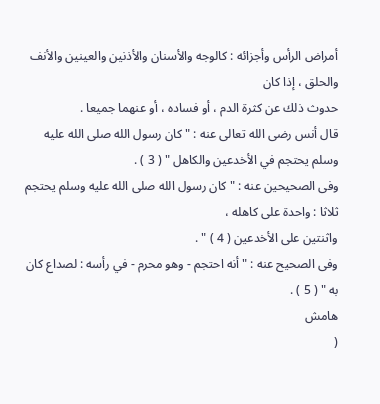أمراض الرأس وأجزائه : كالوجه والأسنان والأذنين والعينين والأنف والحلق ، إذا كان
حدوث ذلك عن كثرة الدم ، أو فساده ، أو عنهما جميعا .
قال أنس رضى الله تعالى عنه : " كان رسول الله صلى الله عليه وسلم يحتجم في الأخدعين والكاهل " ( 3 ) .
وفى الصحيحين عنه : " كان رسول الله صلى الله عليه وسلم يحتجم ثلاثا : واحدة على كاهله ،
واثنتين على الأخدعين ( 4 ) " .
وفى الصحيح عنه : " أنه احتجم - وهو محرم - في رأسه : لصداع كان به " ( 5 ) .
هامش
(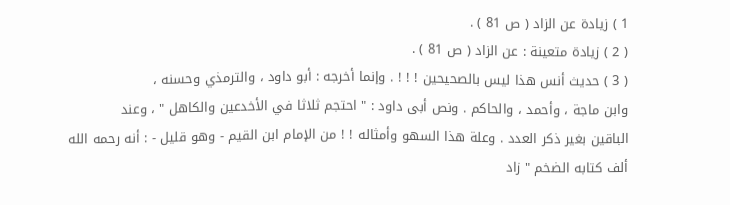1 ) زيادة عن الزاد ( ص 81 ) .
( 2 ) زيادة متعينة : عن الزاد ( ص 81 ) .
( 3 ) حديث أنس هذا ليس بالصحيحين ! ! ! . وإنما أخرجه : أبو داود ، والترمذي وحسنه ،
وابن ماجة ، وأحمد ، والحاكم . ونص أبى داود : " احتجم ثلاثا في الأخدعين والكاهل " ، وعند
الباقين بغير ذكر العدد . وعلة هذا السهو وأمثاله ! ! من الإمام ابن القيم - وهو قليل - : أنه رحمه الله
ألف كتابه الضخم " زاد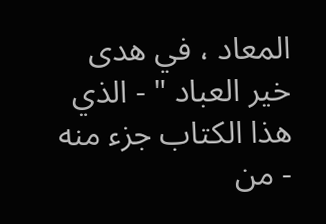المعاد ، في هدى خير العباد " - الذي هذا الكتاب جزء منه - من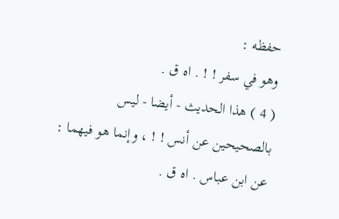حفظه :
وهو في سفر ! ! . اه ق .
( 4 ) هذا الحديث - أيضا - ليس بالصحيحين عن أنس ! ! ، وإنما هو فيهما : عن ابن عباس . اه ق .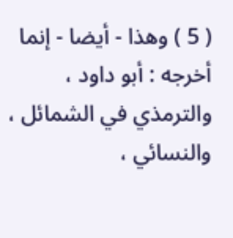( 5 ) وهذا - أيضا - إنما أخرجه : أبو داود ، والترمذي في الشمائل ، والنسائي ،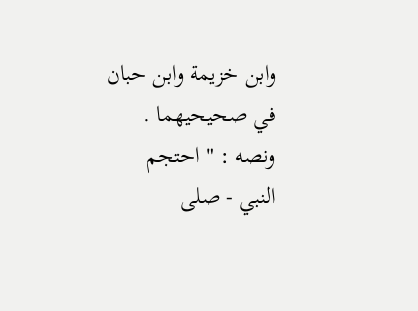وابن خزيمة وابن حبان
في صحيحيهما . ونصه : " احتجم النبي - صلى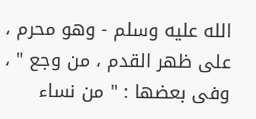الله عليه وسلم - وهو محرم ، على ظهر القدم ، من وجع " ،
وفى بعضها : " من نساء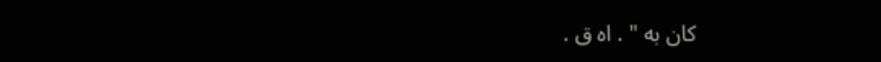كان به " . اه ق .